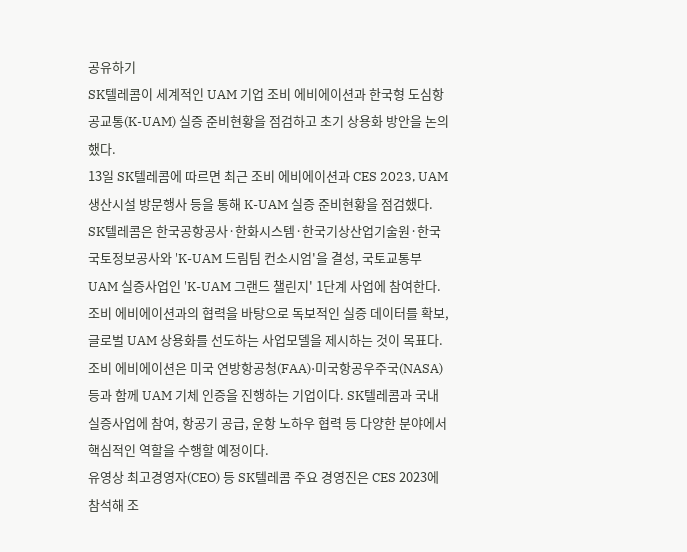공유하기
SK텔레콤이 세계적인 UAM 기업 조비 에비에이션과 한국형 도심항공교통(K-UAM) 실증 준비현황을 점검하고 초기 상용화 방안을 논의했다.
13일 SK텔레콤에 따르면 최근 조비 에비에이션과 CES 2023, UAM 생산시설 방문행사 등을 통해 K-UAM 실증 준비현황을 점검했다.
SK텔레콤은 한국공항공사·한화시스템·한국기상산업기술원·한국국토정보공사와 'K-UAM 드림팀 컨소시엄'을 결성, 국토교통부 UAM 실증사업인 'K-UAM 그랜드 챌린지' 1단계 사업에 참여한다. 조비 에비에이션과의 협력을 바탕으로 독보적인 실증 데이터를 확보, 글로벌 UAM 상용화를 선도하는 사업모델을 제시하는 것이 목표다.
조비 에비에이션은 미국 연방항공청(FAA)·미국항공우주국(NASA) 등과 함께 UAM 기체 인증을 진행하는 기업이다. SK텔레콤과 국내 실증사업에 참여, 항공기 공급, 운항 노하우 협력 등 다양한 분야에서 핵심적인 역할을 수행할 예정이다.
유영상 최고경영자(CEO) 등 SK텔레콤 주요 경영진은 CES 2023에 참석해 조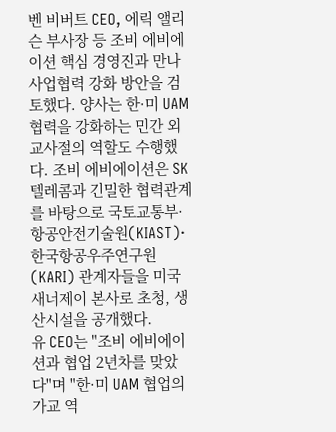벤 비버트 CEO, 에릭 앨리슨 부사장 등 조비 에비에이션 핵심 경영진과 만나 사업협력 강화 방안을 검토했다. 양사는 한·미 UAM 협력을 강화하는 민간 외교사절의 역할도 수행했다. 조비 에비에이션은 SK텔레콤과 긴밀한 협력관계를 바탕으로 국토교통부·항공안전기술원(KIAST)·한국항공우주연구원(KARI) 관계자들을 미국 새너제이 본사로 초청, 생산시설을 공개했다.
유 CEO는 "조비 에비에이션과 협업 2년차를 맞았다"며 "한·미 UAM 협업의 가교 역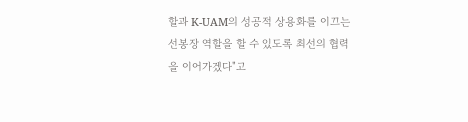할과 K-UAM의 성공적 상용화를 이끄는 선봉장 역할을 할 수 있도록 최선의 협력을 이어가겠다"고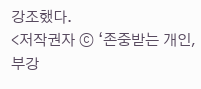강조했다.
<저작권자 ⓒ ‘존중받는 개인, 부강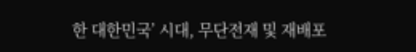한 대한민국’ 시대, 무단전재 및 재배포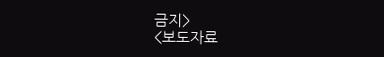금지>
<보도자료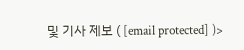및 기사 제보 ( [email protected] )>